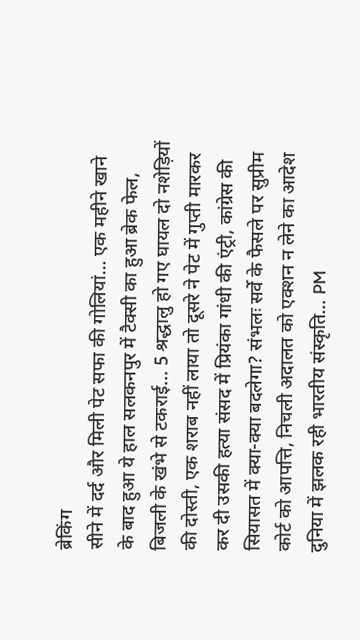ब्रेकिंग
सीने में दर्द और मिली पेट सफा की गोलियां… एक महीने खाने के बाद हुआ ये हाल सलकनपुर में टैक्सी का हुआ ब्रेक फेल, बिजली के खंभे से टकराई... 5 श्रद्धालु हो गए घायल दो नशेड़‍ियों की दोस्ती, एक शराब नहीं लाया तो दूसरे ने पेट में गुप्ती मारकर कर दी उसकी हत्या संसद में प्रियंका गांधी की एंट्री, कांग्रेस की सियासत में क्या-क्या बदलेगा? संभलः सर्वे के फैसले पर सुप्रीम कोर्ट को आपत्ति, निचली अदालत को एक्शन न लेने का आदेश दुनिया में झलक रही भारतीय संस्कृति… PM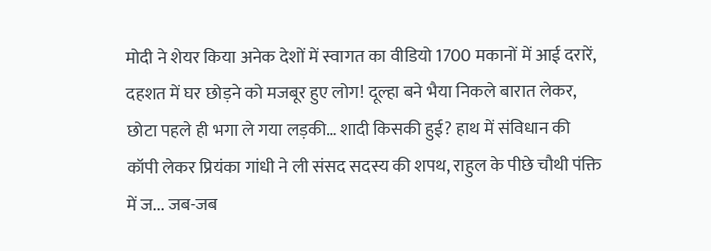मोदी ने शेयर किया अनेक देशों में स्वागत का वीडियो 1700 मकानों में आई दरारें, दहशत में घर छोड़ने को मजबूर हुए लोग! दूल्हा बने भैया निकले बारात लेकर, छोटा पहले ही भगा ले गया लड़की… शादी किसकी हुई? हाथ में संविधान की कॉपी लेकर प्रियंका गांधी ने ली संसद सदस्य की शपथ, राहुल के पीछे चौथी पंक्ति में ज... जब-जब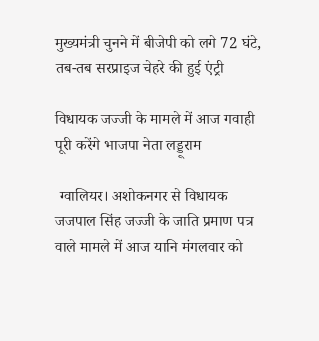मुख्यमंत्री चुनने में बीजेपी को लगे 72 घंटे, तब-तब सरप्राइज चेहरे की हुई एंट्री

विधायक जज्जी के मामले में आज गवाही पूरी करेंगे भाजपा नेता लड्डूराम

 ग्वालियर। अशोकनगर से विधायक जजपाल सिंह जज्जी के जाति प्रमाण पत्र वाले मामले में आज यानि मंगलवार को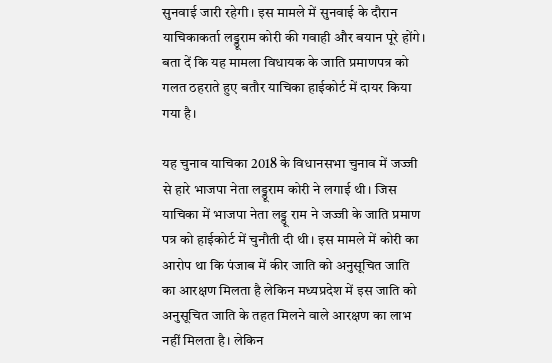सुनवाई जारी रहेगी। इस मामले में सुनवाई के दौरान याचिकाकर्ता लड्डूराम कोरी की गवाही और बयान पूरे होंगे। बता दें कि यह मामला विधायक के जाति प्रमाणपत्र को गलत ठहराते हुए बतौर याचिका हाईकोर्ट में दायर किया गया है।

यह चुनाव याचिका 2018 के विधानसभा चुनाव में जज्जी से हारे भाजपा नेता लड्डूराम कोरी ने लगाई थी। जिस याचिका में भाजपा नेता लड्डू राम ने जज्जी के जाति प्रमाण पत्र को हाईकोर्ट में चुनौती दी थी। इस मामले में कोरी का आरोप था कि पंजाब में कीर जाति को अनुसूचित जाति का आरक्षण मिलता है लेकिन मध्यप्रदेश में इस जाति को अनुसूचित जाति के तहत मिलने वाले आरक्षण का लाभ नहीं मिलता है। लेकिन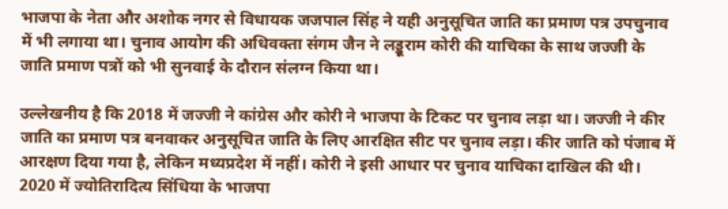भाजपा के नेता और अशोक नगर से विधायक जजपाल सिंह ने यही अनुसूचित जाति का प्रमाण पत्र उपचुनाव में भी लगाया था। चुनाव आयोग की अधिवक्ता संगम जैन ने लड्डूराम कोरी की याचिका के साथ जज्जी के जाति प्रमाण पत्रों को भी सुनवाई के दौरान संलग्न किया था।

उल्लेखनीय है कि 2018 में जज्जी ने कांग्रेस और कोरी ने भाजपा के टिकट पर चुनाव लड़ा था। जज्जी ने कीर जाति का प्रमाण पत्र बनवाकर अनुसूचित जाति के लिए आरक्षित सीट पर चुनाव लड़ा। कीर जाति को पंजाब में आरक्षण दिया गया है, लेकिन मध्यप्रदेश में नहीं। कोरी ने इसी आधार पर चुनाव याचिका दाखिल की थी। 2020 में ज्योतिरादित्य सिंधिया के भाजपा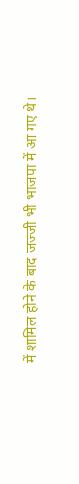में शामिल होने के बाद जज्जी भी भाजपा में आ गए थे।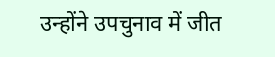उन्होंने उपचुनाव में जीत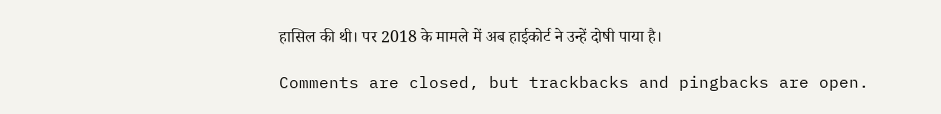हासिल की थी। पर 2018 के मामले में अब हाईकोर्ट ने उन्हें दोषी पाया है।

Comments are closed, but trackbacks and pingbacks are open.